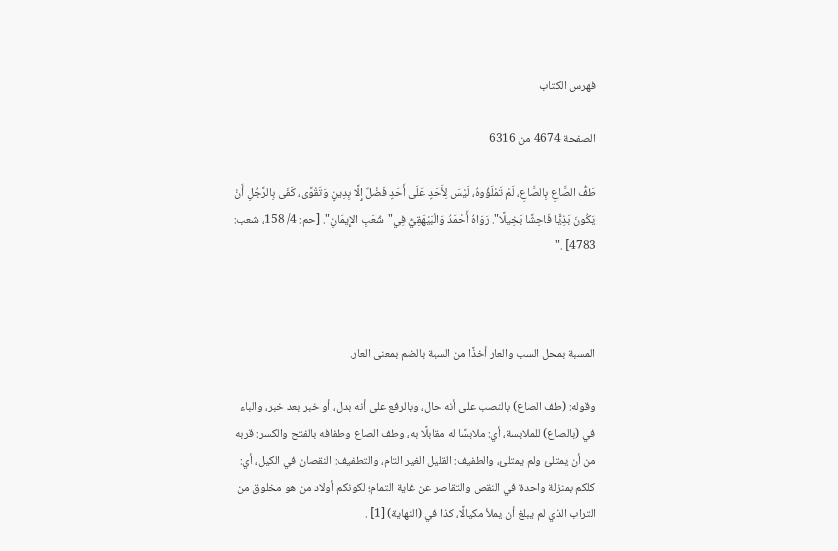فهرس الكتاب

الصفحة 4674 من 6316

طَفُّ الصَّاعِ بِالصَّاعِ، لَمْ تَمْلَؤُوهُ، لَيْسَ لِأَحَدٍ عَلَى أَحَدٍ فَضْلٌ إِلَّا بِدِينٍ وَتَقْوًى، كَفَى بِالرَّجُلِ أَنْ يَكُونَ بَذِيًّا فَاحِشًا بَخِيلًا". رَوَاهُ أَحْمَدُ وَالْبَيْهَقِيُّ فِي"شُعَبِ الإِيمَانِ". [حم: 4/ 158، شعب: 4783] ."



المسبة بمحل السب والعار أخذًا من السبة بالضم بمعنى العار.

وقوله: (طف الصاع) بالنصب على أنه حال، وبالرفع على أنه بدل، أو خبر بعد خبر، والباء في (بالصاع) للملابسة، أي: ملابسًا له مقابلًا به، وطف الصاع وطفافه بالفتح والكسر: قربه من أن يمتلئ ولم يمتلئ، والطفيف: القليل الغير التام، والتطفيف: النقصان في الكيل، أي: كلكم بمنزلة واحدة في النقص والتقاصر عن غاية التمام؛ لكونكم أولاد من هو مخلوق من التراب الذي لم يبلغ أن يملأ مكيالًا، كذا في (النهاية) [1] .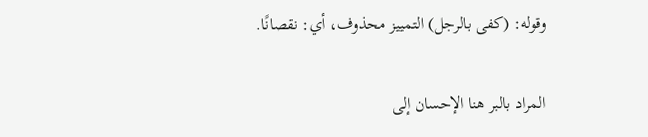وقوله: (كفى بالرجل) التمييز محذوف، أي: نقصانًا.

المراد بالبر هنا الإحسان إلى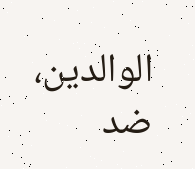الوالدين، ضد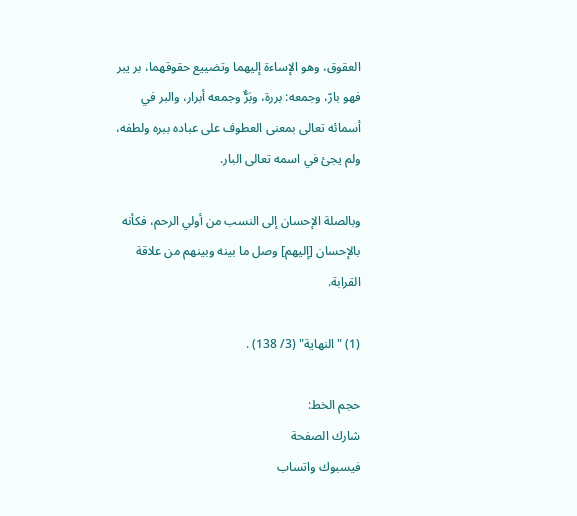العقوق، وهو الإساءة إليهما وتضييع حقوقهما، بر يبر فهو بارّ، وجمعه: بررة، وبَرٌّ وجمعه أبرار، والبر في أسمائه تعالى بمعنى العطوف على عباده ببره ولطفه، ولم يجئ في اسمه تعالى البار.

وبالصلة الإحسان إلى النسب من أولي الرحم، فكأنه بالإحسان [إليهم] وصل ما بينه وبينهم من علاقة القرابة.

(1) "النهاية" (3/ 138) .

حجم الخط:
شارك الصفحة
فيسبوك واتساب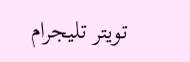تويتر تليجرام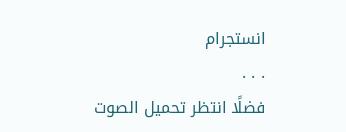انستجرام
. . .
فضلًا انتظر تحميل الصوت